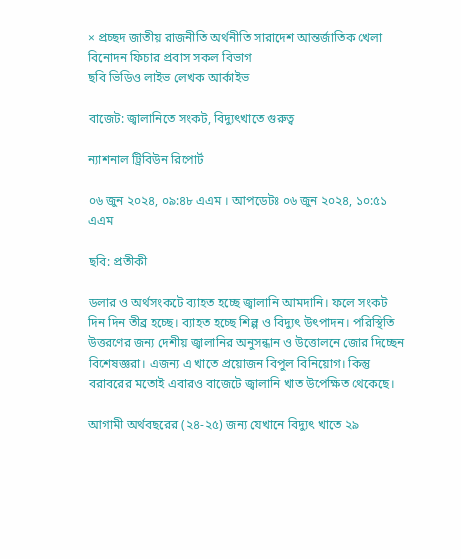× প্রচ্ছদ জাতীয় রাজনীতি অর্থনীতি সারাদেশ আন্তর্জাতিক খেলা বিনোদন ফিচার প্রবাস সকল বিভাগ
ছবি ভিডিও লাইভ লেখক আর্কাইভ

বাজেট: জ্বালানিতে সংকট, বিদ্যুৎখাতে গুরুত্ব

ন্যাশনাল ট্রিবিউন রিপোর্ট

০৬ জুন ২০২৪, ০৯:৪৮ এএম । আপডেটঃ ০৬ জুন ২০২৪, ১০:৫১ এএম

ছবি: প্রতীকী

ডলার ও অর্থসংকটে ব্যাহত হচ্ছে জ্বালানি আমদানি। ফলে সংকট দিন দিন তীব্র হচ্ছে। ব্যাহত হচ্ছে শিল্প ও বিদ্যুৎ উৎপাদন। পরিস্থিতি উত্তরণের জন্য দেশীয় জ্বালানির অনুসন্ধান ও উত্তোলনে জোর দিচ্ছেন বিশেষজ্ঞরা। এজন্য এ খাতে প্রয়োজন বিপুল বিনিয়োগ। কিন্তু বরাবরের মতোই এবারও বাজেটে জ্বালানি খাত উপেক্ষিত থেকেছে।

আগামী অর্থবছরের (২৪-২৫) জন্য যেখানে বিদ্যুৎ খাতে ২৯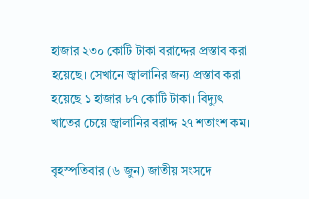হাজার ২৩০ কোটি টাকা বরাদ্দের প্রস্তাব করা হয়েছে। সেখানে জ্বালানির জন্য প্রস্তাব করা হয়েছে ১ হাজার ৮৭ কোটি টাকা। বিদ্যুৎ খাতের চেয়ে জ্বালানির বরাদ্দ ২৭ শতাংশ কম।

বৃহস্পতিবার (৬ জুন) জাতীয় সংসদে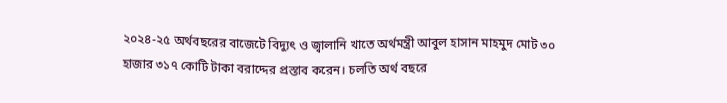২০২৪-২৫ অর্থবছরের বাজেটে বিদ্যুৎ ও জ্বালানি খাতে অর্থমন্ত্রী আবুল হাসান মাহমুদ মোট ৩০ হাজার ৩১৭ কোটি টাকা বরাদ্দের প্রস্তাব করেন। চলতি অর্থ বছরে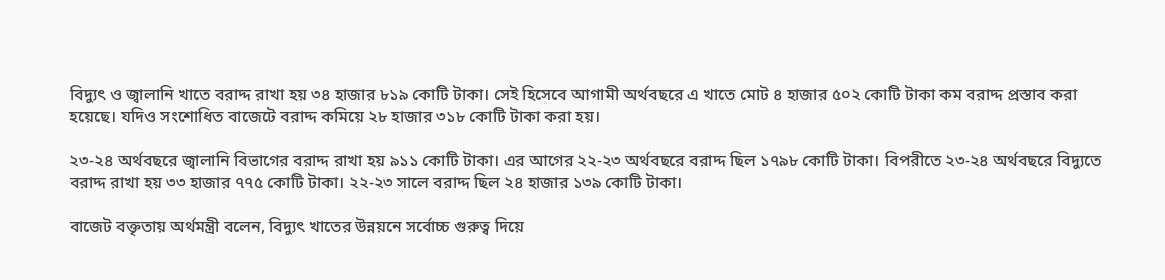বিদ্যুৎ ও জ্বালানি খাতে বরাদ্দ রাখা হয় ৩৪ হাজার ৮১৯ কোটি টাকা। সেই হিসেবে আগামী অর্থবছরে এ খাতে মোট ৪ হাজার ৫০২ কোটি টাকা কম বরাদ্দ প্রস্তাব করা হয়েছে। যদিও সংশোধিত বাজেটে বরাদ্দ কমিয়ে ২৮ হাজার ৩১৮ কোটি টাকা করা হয়।

২৩-২৪ অর্থবছরে জ্বালানি বিভাগের বরাদ্দ রাখা হয় ৯১১ কোটি টাকা। এর আগের ২২-২৩ অর্থবছরে বরাদ্দ ছিল ১৭৯৮ কোটি টাকা। বিপরীতে ২৩-২৪ অর্থবছরে বিদ্যুতে বরাদ্দ রাখা হয় ৩৩ হাজার ৭৭৫ কোটি টাকা। ২২-২৩ সালে বরাদ্দ ছিল ২৪ হাজার ১৩৯ কোটি টাকা।

বাজেট বক্তৃতায় অর্থমন্ত্রী বলেন, বিদ্যুৎ খাতের উন্নয়নে সর্বোচ্চ গুরুত্ব দিয়ে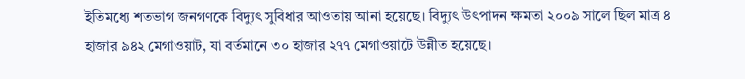ইতিমধ্যে শতভাগ জনগণকে বিদ্যুৎ সুবিধার আওতায় আনা হয়েছে। বিদ্যুৎ উৎপাদন ক্ষমতা ২০০৯ সালে ছিল মাত্র ৪ হাজার ৯৪২ মেগাওয়াট, যা বর্তমানে ৩০ হাজার ২৭৭ মেগাওয়াটে উন্নীত হয়েছে।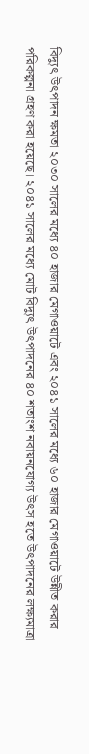বিদ্যুৎ উৎপাদন ক্ষমতা ২০৩০ সালের মধ্যে ৪০ হাজার মেগাওয়াটে এবং ২০৪১ সালের মধ্যে ৬০ হাজার মেগাওয়াটে উন্নীত করার পরিকল্পনা গ্রহণ করা হয়েছে। ২০৪১ সালের মধ্যে মোট বিদ্যুৎ উৎপাদনের ৪০ শতাংশ নবায়নযোগ্য উৎস হতে উৎপাদনের লক্ষ্যমাত্রা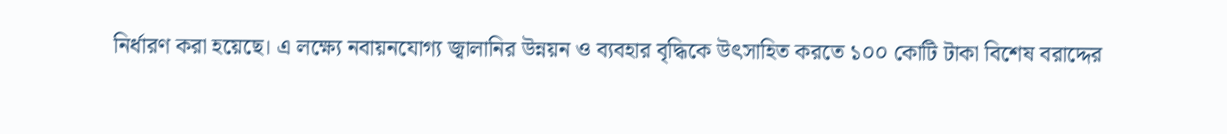নির্ধারণ করা হয়েছে। এ লক্ষ্যে নবায়নযোগ্য জ্বালানির উন্নয়ন ও ব্যবহার বৃদ্ধিকে উৎসাহিত করতে ১০০ কোটি টাকা বিশেষ বরাদ্দের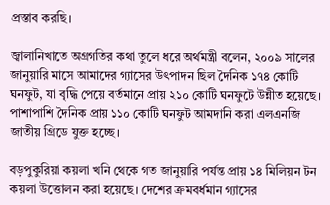প্রস্তাব করছি।

জ্বালানিখাতে অগ্রগতির কথা তুলে ধরে অর্থমন্ত্রী বলেন, ২০০৯ সালের জানুয়ারি মাসে আমাদের গ্যাসের উৎপাদন ছিল দৈনিক ১৭৪ কোটি ঘনফুট, যা বৃদ্ধি পেয়ে বর্তমানে প্রায় ২১০ কোটি ঘনফুটে উন্নীত হয়েছে। পাশাপাশি দৈনিক প্রায় ১১০ কোটি ঘনফুট আমদানি করা এলএনজি জাতীয় গ্রিডে যুক্ত হচ্ছে।

বড়পুকুরিয়া কয়লা খনি থেকে গত জানুয়ারি পর্যন্ত প্রায় ১৪ মিলিয়ন টন কয়লা উত্তোলন করা হয়েছে। দেশের ক্রমবর্ধমান গ্যাসের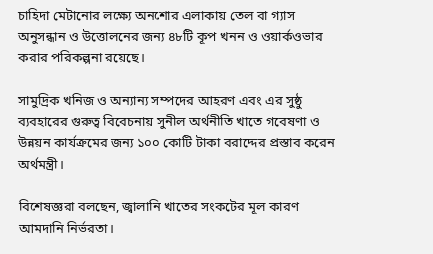চাহিদা মেটানোর লক্ষ্যে অনশোর এলাকায় তেল বা গ্যাস অনুসন্ধান ও উত্তোলনের জন্য ৪৮টি কূপ খনন ও ওয়ার্কওভার করার পরিকল্পনা রয়েছে।

সামুদ্রিক খনিজ ও অন্যান্য সম্পদের আহরণ এবং এর সুষ্ঠু ব্যবহারের গুরুত্ব বিবেচনায় সুনীল অর্থনীতি খাতে গবেষণা ও উন্নয়ন কার্যক্রমের জন্য ১০০ কোটি টাকা বরাদ্দের প্রস্তাব করেন অর্থমন্ত্রী।

বিশেষজ্ঞরা বলছেন, জ্বালানি খাতের সংকটের মূল কারণ আমদানি নির্ভরতা।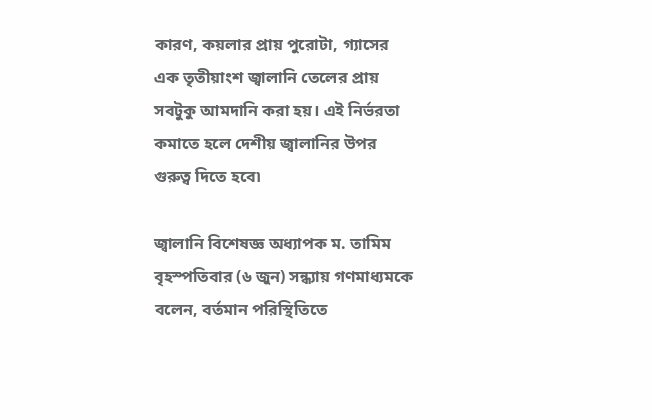কারণ, কয়লার প্রায় পুরোটা, গ্যাসের এক তৃতীয়াংশ জ্বালানি তেলের প্রায় সবটুকু আমদানি করা হয়। এই নির্ভরতা কমাতে হলে দেশীয় জ্বালানির উপর গুরুত্ব দিতে হবে৷

জ্বালানি বিশেষজ্ঞ অধ্যাপক ম. তামিম বৃহস্পতিবার (৬ জুন) সন্ধ্যায় গণমাধ্যমকে বলেন, বর্তমান পরিস্থিতিতে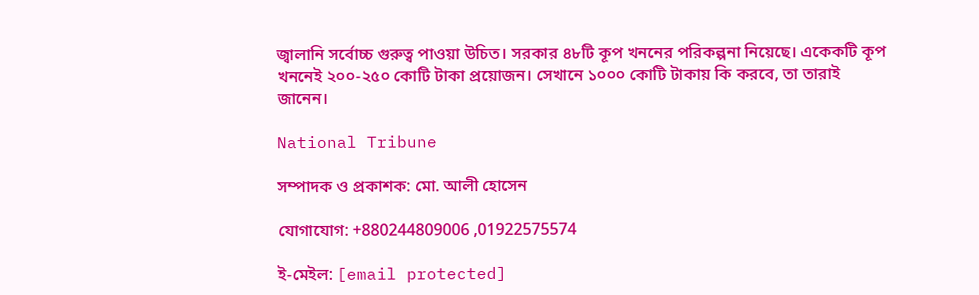জ্বালানি সর্বোচ্চ গুরুত্ব পাওয়া উচিত। সরকার ৪৮টি কূপ খননের পরিকল্পনা নিয়েছে। একেকটি কূপ খননেই ২০০-২৫০ কোটি টাকা প্রয়োজন। সেখানে ১০০০ কোটি টাকায় কি করবে, তা তারাই জানেন।

National Tribune

সম্পাদক ও প্রকাশক: মো. আলী হোসেন

যোগাযোগ: +880244809006 ,01922575574

ই-মেইল: [email protected]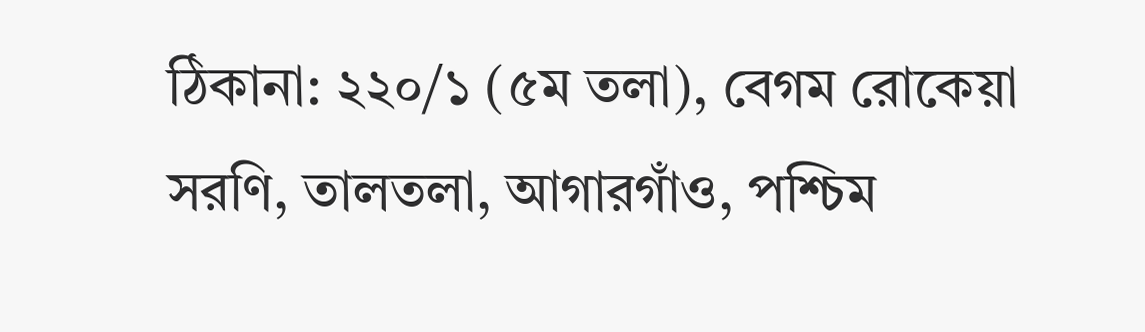ঠিকানা: ২২০/১ (৫ম তলা), বেগম রোকেয়া সরণি, তালতলা, আগারগাঁও, পশ্চিম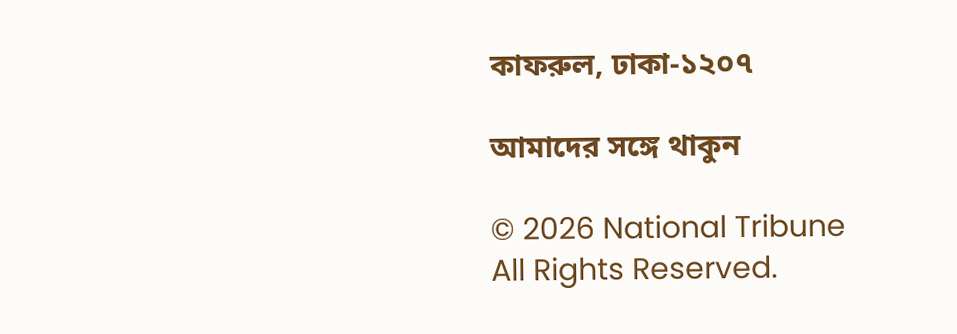কাফরুল, ঢাকা-১২০৭

আমাদের সঙ্গে থাকুন

© 2026 National Tribune All Rights Reserved.